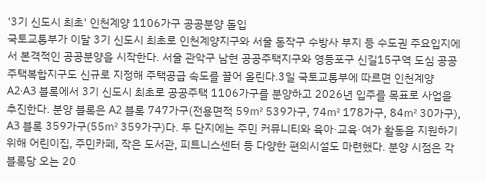'3기 신도시 최초' 인천계양 1106가구 공공분양 돌입
국토교통부가 이달 3기 신도시 최초로 인천계양지구와 서울 동작구 수방사 부지 등 수도권 주요입지에서 본격적인 공공분양을 시작한다. 서울 관악구 남현 공공주택지구와 영등포구 신길15구역 도심 공공주택복합지구도 신규로 지정해 주택공급 속도를 끌어 올린다.3일 국토교통부에 따르면 인천계양 A2·A3 블록에서 3기 신도시 최초로 공공주택 1106가구를 분양하고 2026년 입주를 목표로 사업을 추진한다. 분양 블록은 A2 블록 747가구(전용면적 59㎡ 539가구, 74㎡ 178가구, 84㎡ 30가구), A3 블록 359가구(55㎡ 359가구)다. 두 단지에는 주민 커뮤니티와 육아·교육·여가 활동을 지원하기 위해 어린이집, 주민카페, 작은 도서관, 피트니스센터 등 다양한 편의시설도 마련했다. 분양 시점은 각 블록당 오는 20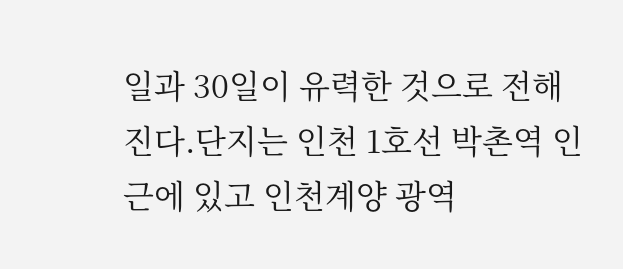일과 30일이 유력한 것으로 전해진다.단지는 인천 1호선 박촌역 인근에 있고 인천계양 광역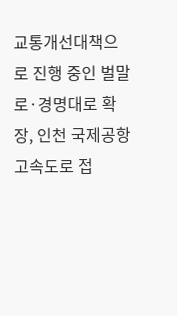교통개선대책으로 진행 중인 벌말로·경명대로 확장, 인천 국제공항고속도로 접